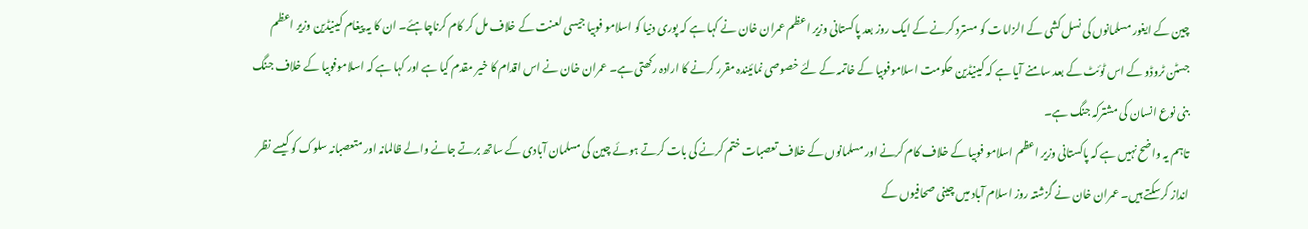چین کے ایغور مسلمانوں کی نسل کشی کے الزامات کو مسترد کرنے کے ایک روز بعد پاکستانی وزیر اعظم عمران خان نے کہا ہے کہ پوری دنیا کو اسلامو فوبیا جیسی لعنت کے خلاف مل کر کام کرناچاہئے۔ ان کا یہ پیغام کینیڈین وزیر اعظم جسٹن ٹروڈو کے اس ٹوئٹ کے بعد سامنے آیا ہے کہ کینیڈین حکومت اسلاموفوبیا کے خاتمہ کے لئے خصوصی نمائیندہ مقرر کرنے کا ارادہ رکھتی ہے۔ عمران خان نے اس اقدام کا خیر مقدم کیا ہے اور کہا ہے کہ اسلاموفوبیا کے خلاف جنگ بنی نوع انسان کی مشترکہ جنگ ہے۔
تاہم یہ واضح نہیں ہے کہ پاکستانی وزیر اعظم اسلامو فوبیا کے خلاف کام کرنے اور مسلمانوں کے خلاف تعصبات ختم کرنے کی بات کرتے ہوئے چین کی مسلمان آبادی کے ساتھ برتے جانے والے ظالمانہ اور متعصبانہ سلوک کو کیسے نظر انداز کرسکتے ہیں۔ عمران خان نے گزشتہ روز اسلام آباد میں چینی صحافیوں کے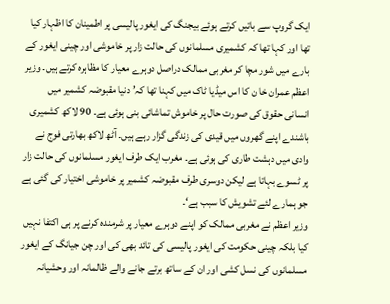ایک گروپ سے باتیں کرتے ہوئے بیجنگ کی ایغور پالیسی پر اطمینان کا اظہار کیا تھا اور کہا تھا کہ کشمیری مسلمانوں کی حالت زار پر خاموشی اور چینی ایغور کے بارے میں شور مچا کر مغربی ممالک دراصل دوہرے معیار کا مظاہرہ کرتے ہیں۔ وزیر اعظم عمران خا ن کا اس میڈیا ٹاک میں کہنا تھا کہ’ دنیا مقبوضہ کشمیر میں انسانی حقوق کی صورت حال پر خاموش تماشائی بنی ہوئی ہے۔ 90 لاکھ کشمیری باشندے اپنے گھروں میں قیدی کی زندگی گزار رہے ہیں۔ آٹھ لاکھ بھارتی فوج نے وادی میں دہشت طاری کی ہوئی ہے۔ مغرب ایک طرف ایغور مسلمانوں کی حالت زار پر ٹسوے بہاتا ہے لیکن دوسری طرف مقبوضہ کشمیر پر خاموشی اختیار کی گئی ہے جو ہمارے لئے تشویش کا سبب ہے‘۔
وزیر اعظم نے مغربی ممالک کو اپنے دوہرے معیار پر شرمندہ کرنے پر ہی اکتفا نہیں کیا بلکہ چینی حکومت کی ایغور پالیسی کی تائد بھی کی اور چن جیانگ کے ایغور مسلمانوں کی نسل کشی اور ان کے ساتھ برتے جانے والے ظالمانہ اور وحشیانہ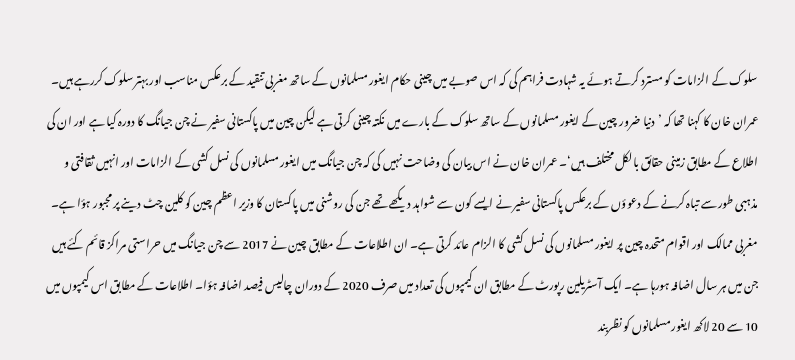سلوک کے الزامات کو مسترد کرتے ہوئے یہ شہادت فراہم کی کہ اس صوبے میں چینی حکام ایغور مسلمانوں کے ساتھ مغربی تنقید کے برعکس مناسب اور بہتر سلوک کررہے ہیں۔ عمران خان کا کہنا تھا کہ ’دنیا ضرور چین کے ایغور مسلمانوں کے ساتھ سلوک کے بارے میں نکتہ چینی کرتی ہے لیکن چین میں پاکستانی سفیر نے چن جیانگ کا دورہ کیا ہے اور ان کی اطلاع کے مطابق زمینی حقائق بالکل مختلف ہیں‘۔ عمران خان نے اس بیان کی وضاحت نہیں کی کہ چن جیانگ میں ایغور مسلمانوں کی نسل کشی کے الزامات اور انہیں ثقافتی و مذہبی طور سے تباہ کرنے کے دعوؤں کے برعکس پاکستانی سفیر نے ایسے کون سے شواہد دیکھے تھے جن کی روشنی میں پاکستان کا وزیر اعظم چین کو کلین چٹ دینے پر مجبور ہؤا ہے۔
مغربی ممالک اور اقوام متحدہ چین پر ایغور مسلمانوں کی نسل کشی کا الزام عائد کرتی ہے۔ ان اطلاعات کے مطابق چین نے 2017 سے چن جیانگ میں حراستی مراکز قائم کئے ہیں جن میں ہر سال اضافہ ہورہا ہے۔ ایک آسٹریلین رپورٹ کے مطابق ان کیمپوں کی تعداد میں صرف 2020 کے دوران چالیس فیصد اضافہ ہؤا۔ اطلاعات کے مطابق اس کیمپوں میں 10 سے 20 لاکھ ایغور مسلمانوں کو نظربند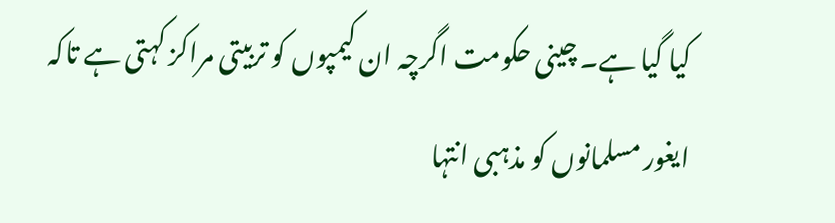کیا گیا ہے۔ چینی حکومت اگرچہ ان کیمپوں کو تربیتی مراکز کہتی ہے تاکہ ایغور مسلمانوں کو مذہبی انتہا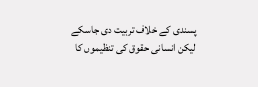پسندی کے خلاف تربیت دی جاسکے لیکن انسانی حقوق کی تنظیموں کا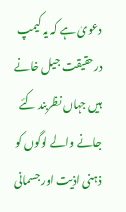دعویٰ ہے کہ یہ کیمپ درحقیقت جیل خانے ہیں جہاں نظربند کئے جانے والے لوگوں کو ذہنی اذیت اور جسمانی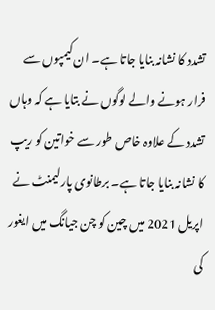تشدد کا نشانہ بنایا جاتا ہے۔ ان کیمپوں سے فرار ہونے والے لوگوں نے بتایا ہے کہ وہاں تشدد کے علاوہ خاص طور سے خواتین کو ریپ کا نشانہ بنایا جاتا ہے۔ برطانوی پارلیمنٹ نے اپریل 2021 میں چین کو چن جیانگ میں ایغور کی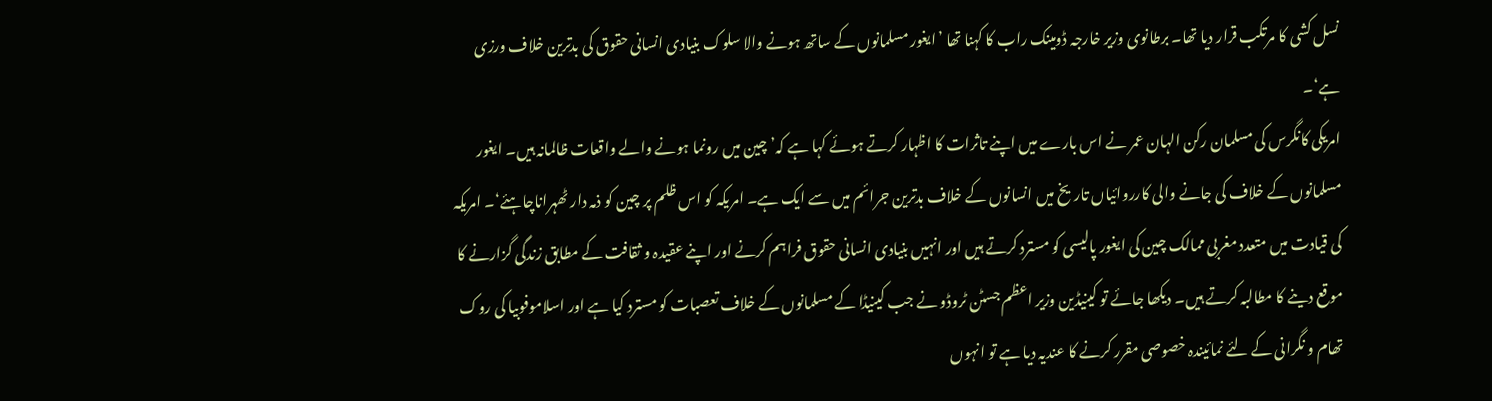نسل کشی کا مرتکب قرار دیا تھا۔ برطانوی وزیر خارجہ ڈومینک راب کا کہنا تھا ’ایغور مسلمانوں کے ساتھ ہونے والا سلوک بنیادی انسانی حقوق کی بدترین خلاف ورزی ہے‘۔
امریکی کانگرس کی مسلمان رکن الہان عمر نے اس بارے میں اپنے تاثرات کا اظہار کرتے ہوئے کہا ہے کہ’چین میں رونما ہونے والے واقعات ظالمانہ ہیں۔ ایغور مسلمانوں کے خلاف کی جانے والی کارروائیاں تاریخ میں انسانوں کے خلاف بدترین جرائم میں سے ایک ہے۔ امریکہ کو اس ظلم پر چین کو ذمہ دار ٹھہراناچاہئے‘۔ امریکہ کی قیادت میں متعدد مغربی ممالک چین کی ایغور پالیسی کو مسترد کرتے ہیں اور انہیں بنیادی انسانی حقوق فراہم کرنے اور اپنے عقیدہ و ثقافت کے مطابق زندگی گزارنے کا موقع دینے کا مطالبہ کرتے ہیں۔ دیکھا جائے تو کینیڈین وزیر اعظم جسٹن ٹروڈو نے جب کینیڈا کے مسلمانوں کے خلاف تعصبات کو مسترد کیا ہے اور اسلاموفوبیا کی روک تھام و نگرانی کے لئے نمائیندہ خصوصی مقرر کرنے کا عندیہ دیا ہے تو انہوں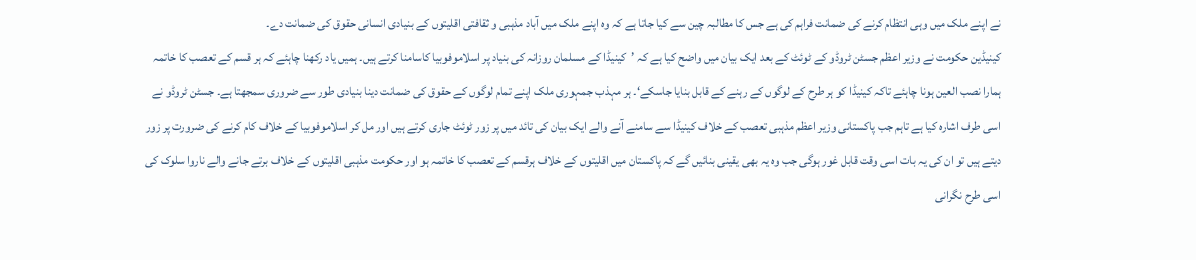نے اپنے ملک میں وہی انتظام کرنے کی ضمانت فراہم کی ہے جس کا مطالبہ چین سے کیا جاتا ہے کہ وہ اپنے ملک میں آباد مذہبی و ثقافتی اقلیتوں کے بنیادی انسانی حقوق کی ضمانت دے۔
کینیڈین حکومت نے وزیر اعظم جسٹن ٹروڈو کے ٹوئٹ کے بعد ایک بیان میں واضح کیا ہے کہ ’کینیڈا کے مسلمان روزانہ کی بنیاد پر اسلاموفوبیا کاسامنا کرتے ہیں۔ ہمیں یاد رکھنا چاہئے کہ ہر قسم کے تعصب کا خاتمہ ہمارا نصب العین ہونا چاہئے تاکہ کینیڈا کو ہر طرح کے لوگوں کے رہنے کے قابل بنایا جاسکے‘۔ ہر مہذب جمہوری ملک اپنے تمام لوگوں کے حقوق کی ضمانت دینا بنیادی طور سے ضروری سمجھتا ہے۔ جسٹن ٹروڈو نے اسی طرف اشارہ کیا ہے تاہم جب پاکستانی وزیر اعظم مذہبی تعصب کے خلاف کینیڈا سے سامنے آنے والے ایک بیان کی تائد میں پر زور ٹوئٹ جاری کرتے ہیں اور مل کر اسلاموفوبیا کے خلاف کام کرنے کی ضرورت پر زور دیتے ہیں تو ان کی یہ بات اسی وقت قابل غور ہوگی جب وہ یہ بھی یقینی بنائیں گے کہ پاکستان میں اقلیتوں کے خلاف ہرقسم کے تعصب کا خاتمہ ہو اور حکومت مذہبی اقلیتوں کے خلاف برتے جانے والے ناروا سلوک کی اسی طرح نگرانی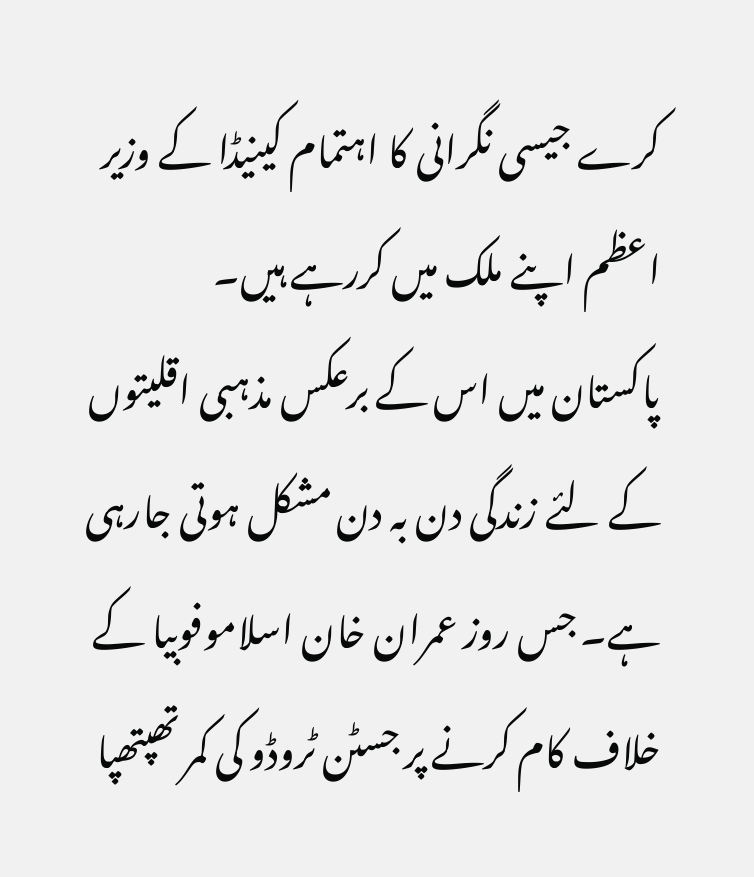کرے جیسی نگرانی کا اہتمام کینیڈا کے وزیر اعظم اپنے ملک میں کررہے ہیں۔
پاکستان میں اس کے برعکس مذہبی اقلیتوں کے لئے زندگی دن بہ دن مشکل ہوتی جارہی ہے۔ جس روز عمران خان اسلاموفوبیا کے خلاف کام کرنے پر جسٹن ٹروڈو کی کمر تھپتھپا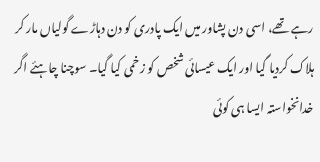رہے تھے، اسی دن پشاور میں ایک پادری کو دن دہاڑے گولیاں مار کر ہلاک کردیا گیا اور ایک عیسائی شخص کو زخمی کیا گیا۔ سوچنا چاہئے اگر خدانخواستہ ایسا ہی کوئی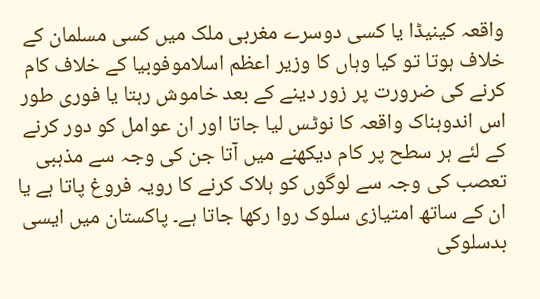واقعہ کینیڈا یا کسی دوسرے مغربی ملک میں کسی مسلمان کے خلاف ہوتا تو کیا وہاں کا وزیر اعظم اسلاموفوبیا کے خلاف کام کرنے کی ضرورت پر زور دینے کے بعد خاموش رہتا یا فوری طور اس اندوہناک واقعہ کا نوٹس لیا جاتا اور ان عوامل کو دور کرنے کے لئے ہر سطح پر کام دیکھنے میں آتا جن کی وجہ سے مذہبی تعصب کی وجہ سے لوگوں کو ہلاک کرنے کا رویہ فروغ پاتا ہے یا ان کے ساتھ امتیازی سلوک روا رکھا جاتا ہے۔ پاکستان میں ایسی بدسلوکی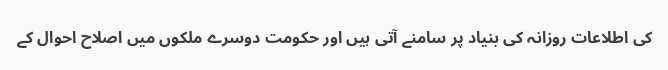کی اطلاعات روزانہ کی بنیاد پر سامنے آتی ہیں اور حکومت دوسرے ملکوں میں اصلاح احوال کے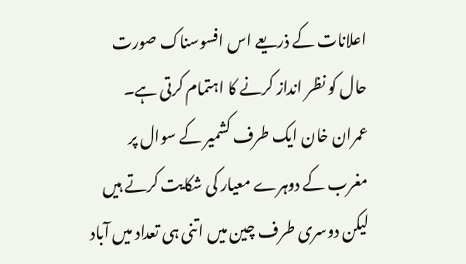اعلانات کے ذریعے اس افسوسناک صورت حال کو نظر انداز کرنے کا اہتمام کرتی ہے۔
عمران خان ایک طرف کشمیر کے سوال پر مغرب کے دوہرے معیار کی شکایت کرتے ہیں لیکن دوسری طرف چین میں اتنی ہی تعداد میں آباد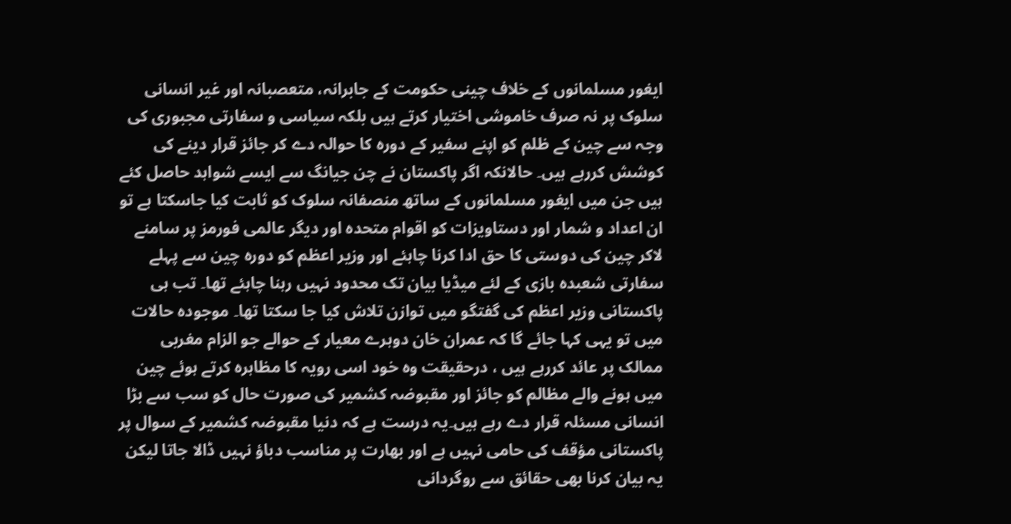ایغور مسلمانوں کے خلاف چینی حکومت کے جابرانہ، متعصبانہ اور غیر انسانی سلوک پر نہ صرف خاموشی اختیار کرتے ہیں بلکہ سیاسی و سفارتی مجبوری کی وجہ سے چین کے ظلم کو اپنے سفیر کے دورہ کا حوالہ دے کر جائز قرار دینے کی کوشش کررہے ہیں۔ حالانکہ اگر پاکستان نے چن جیانگ سے ایسے شواہد حاصل کئے ہیں جن میں ایغور مسلمانوں کے ساتھ منصفانہ سلوک کو ثابت کیا جاسکتا ہے تو ان اعداد و شمار اور دستاویزات کو اقوام متحدہ اور دیگر عالمی فورمز پر سامنے لاکر چین کی دوستی کا حق ادا کرنا چاہئے اور وزیر اعظم کو دورہ چین سے پہلے سفارتی شعبدہ بازی کے لئے میڈیا بیان تک محدود نہیں رہنا چاہئے تھا۔ تب ہی پاکستانی وزیر اعظم کی گفتگو میں توازن تلاش کیا جا سکتا تھا۔ موجودہ حالات میں تو یہی کہا جائے گا کہ عمران خان دوہرے معیار کے حوالے جو الزام مغربی ممالک پر عائد کررہے ہیں ، درحقیقت وہ خود اسی رویہ کا مظاہرہ کرتے ہوئے چین میں ہونے والے مظالم کو جائز اور مقبوضہ کشمیر کی صورت حال کو سب سے بڑا انسانی مسئلہ قرار دے رہے ہیں۔یہ درست ہے کہ دنیا مقبوضہ کشمیر کے سوال پر پاکستانی مؤقف کی حامی نہیں ہے اور بھارت پر مناسب دباؤ نہیں ڈالا جاتا لیکن یہ بیان کرنا بھی حقائق سے روگردانی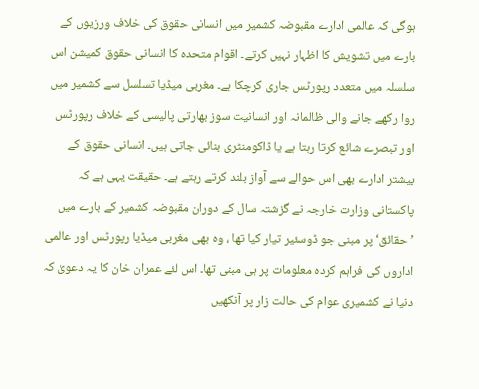ہوگی کہ عالمی ادارے مقبوضہ کشمیر میں انسانی حقوق کی خلاف ورزیوں کے بارے میں تشویش کا اظہار نہیں کرتے۔ اقوام متحدہ کا انسانی حقوق کمیشن اس سلسلہ میں متعدد رپورٹس جاری کرچکا ہے۔ مغربی میڈیا تسلسل سے کشمیر میں روا رکھے جانے والی ظالمانہ اور انسانیت سوز بھارتی پالیسی کے خلاف رپورٹس اور تبصرے شائع کرتا رہتا ہے یا ڈاکومنٹری بنائی جاتی ہیں۔ انسانی حقوق کے بیشتر ادارے بھی اس حوالے سے آواز بلند کرتے رہتے ہے۔ حقیقت یہی ہے کہ پاکستانی وزارت خارجہ نے گزشتہ سال کے دوران مقبوضہ کشمیر کے بارے میں ’حقائق‘ پر مبنی جو ڈوسئیر تیار کیا تھا ، وہ بھی مغربی میڈیا رپورٹس اور عالمی اداروں کی فراہم کردہ معلومات پر ہی مبنی تھا۔ اس لئے عمران خان کا یہ دعویٰ کہ دنیا نے کشمیری عوام کی حالت زار پر آنکھیں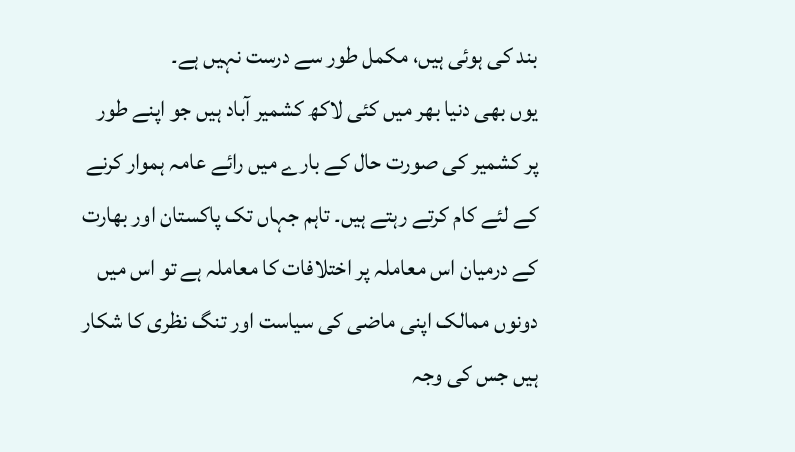بند کی ہوئی ہیں، مکمل طور سے درست نہیں ہے۔
یوں بھی دنیا بھر میں کئی لاکھ کشمیر آباد ہیں جو اپنے طور پر کشمیر کی صورت حال کے بارے میں رائے عامہ ہموار کرنے کے لئے کام کرتے رہتے ہیں۔ تاہم جہاں تک پاکستان اور بھارت کے درمیان اس معاملہ پر اختلافات کا معاملہ ہے تو اس میں دونوں ممالک اپنی ماضی کی سیاست اور تنگ نظری کا شکار ہیں جس کی وجہ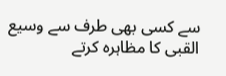سے کسی بھی طرف سے وسیع القبی کا مظاہرہ کرتے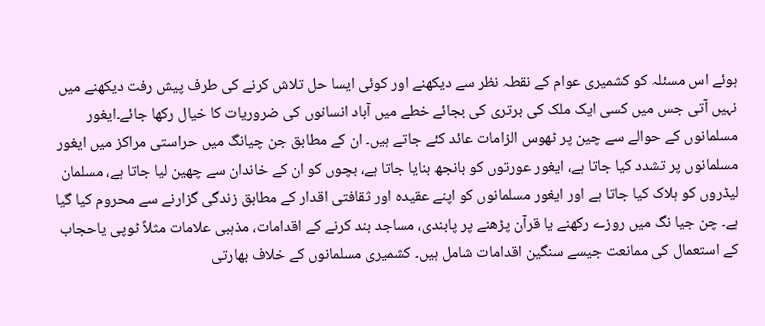ہوئے اس مسئلہ کو کشمیری عوام کے نقطہ نظر سے دیکھنے اور کوئی ایسا حل تلاش کرنے کی طرف پیش رفت دیکھنے میں نہیں آتی جس میں کسی ایک ملک کی برتری کی بجائے خطے میں آباد انسانوں کی ضروریات کا خیال رکھا جائے۔ایغور مسلمانوں کے حوالے سے چین پر ٹھوس الزامات عائد کئے جاتے ہیں۔ ان کے مطابق جن چیانگ میں حراستی مراکز میں ایغور مسلمانوں پر تشدد کیا جاتا ہے، ایغور عورتوں کو بانجھ بنایا جاتا ہے، بچوں کو ان کے خاندان سے چھین لیا جاتا ہے، مسلمان لیڈروں کو ہلاک کیا جاتا ہے اور ایغور مسلمانوں کو اپنے عقیدہ اور ثقافتی اقدار کے مطابق زندگی گزارنے سے محروم کیا گیا ہے۔ چن جیا نگ میں روزے رکھنے یا قرآن پڑھنے پر پابندی، مساجد بند کرنے کے اقدامات، مذہبی علامات مثلاً ٹوپی یاحجاب کے استعمال کی ممانعت جیسے سنگین اقدامات شامل ہیں۔ کشمیری مسلمانوں کے خلاف بھارتی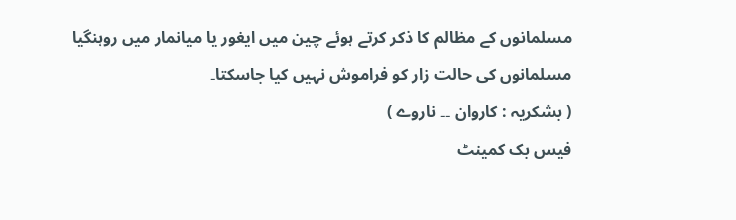مسلمانوں کے مظالم کا ذکر کرتے ہوئے چین میں ایغور یا میانمار میں روہنگیا مسلمانوں کی حالت زار کو فراموش نہیں کیا جاسکتا۔
( بشکریہ : کاروان ۔۔ ناروے )
فیس بک کمینٹ